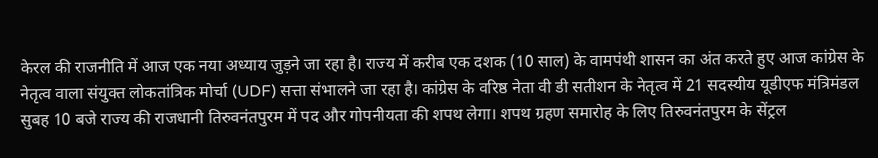केरल की राजनीति में आज एक नया अध्याय जुड़ने जा रहा है। राज्य में करीब एक दशक (10 साल) के वामपंथी शासन का अंत करते हुए आज कांग्रेस के नेतृत्व वाला संयुक्त लोकतांत्रिक मोर्चा (UDF) सत्ता संभालने जा रहा है। कांग्रेस के वरिष्ठ नेता वी डी सतीशन के नेतृत्व में 21 सदस्यीय यूडीएफ मंत्रिमंडल सुबह 10 बजे राज्य की राजधानी तिरुवनंतपुरम में पद और गोपनीयता की शपथ लेगा। शपथ ग्रहण समारोह के लिए तिरुवनंतपुरम के सेंट्रल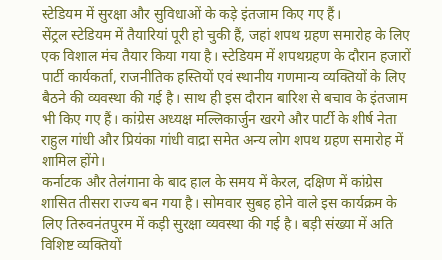स्टेडियम में सुरक्षा और सुविधाओं के कड़े इंतजाम किए गए हैं।
सेंट्रल स्टेडियम में तैयारियां पूरी हो चुकी हैं, जहां शपथ ग्रहण समारोह के लिए एक विशाल मंच तैयार किया गया है। स्टेडियम में शपथग्रहण के दौरान हजारों पार्टी कार्यकर्ता, राजनीतिक हस्तियों एवं स्थानीय गणमान्य व्यक्तियों के लिए बैठने की व्यवस्था की गई है। साथ ही इस दौरान बारिश से बचाव के इंतजाम भी किए गए हैं। कांग्रेस अध्यक्ष मल्लिकार्जुन खरगे और पार्टी के शीर्ष नेता राहुल गांधी और प्रियंका गांधी वाद्रा समेत अन्य लोग शपथ ग्रहण समारोह में शामिल होंगे।
कर्नाटक और तेलंगाना के बाद हाल के समय में केरल, दक्षिण में कांग्रेस शासित तीसरा राज्य बन गया है। सोमवार सुबह होने वाले इस कार्यक्रम के लिए तिरुवनंतपुरम में कड़ी सुरक्षा व्यवस्था की गई है। बड़ी संख्या में अति विशिष्ट व्यक्तियों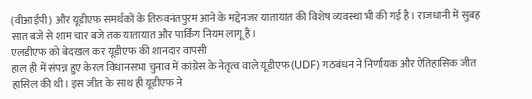(वीआईपी) और यूडीएफ समर्थकों के तिरुवनंतपुरम आने के मद्देनजर यातायात की विशेष व्यवस्था भी की गई है। राजधानी में सुबह सात बजे से शाम चार बजे तक यातायात और पार्किंग नियम लागू हैं।
एलडीएफ को बेदखल कर यूडीएफ की शानदार वापसी
हाल ही में संपन्न हुए केरल विधानसभा चुनाव में कांग्रेस के नेतृत्व वाले यूडीएफ (UDF) गठबंधन ने निर्णायक और ऐतिहासिक जीत हासिल की थी। इस जीत के साथ ही यूडीएफ ने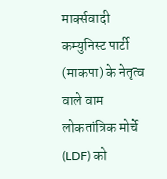मार्क्सवादी कम्युनिस्ट पार्टी (माकपा) के नेतृत्व वाले वाम लोकतांत्रिक मोर्चे (LDF) को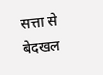सत्ता से बेदखल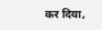कर दिया,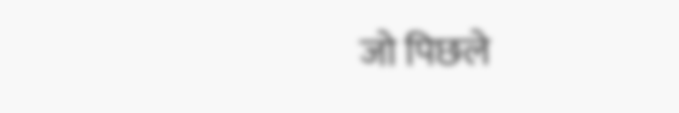जो पिछले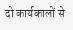दो कार्यकालों से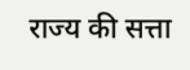राज्य की सत्ता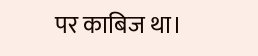पर काबिज था।